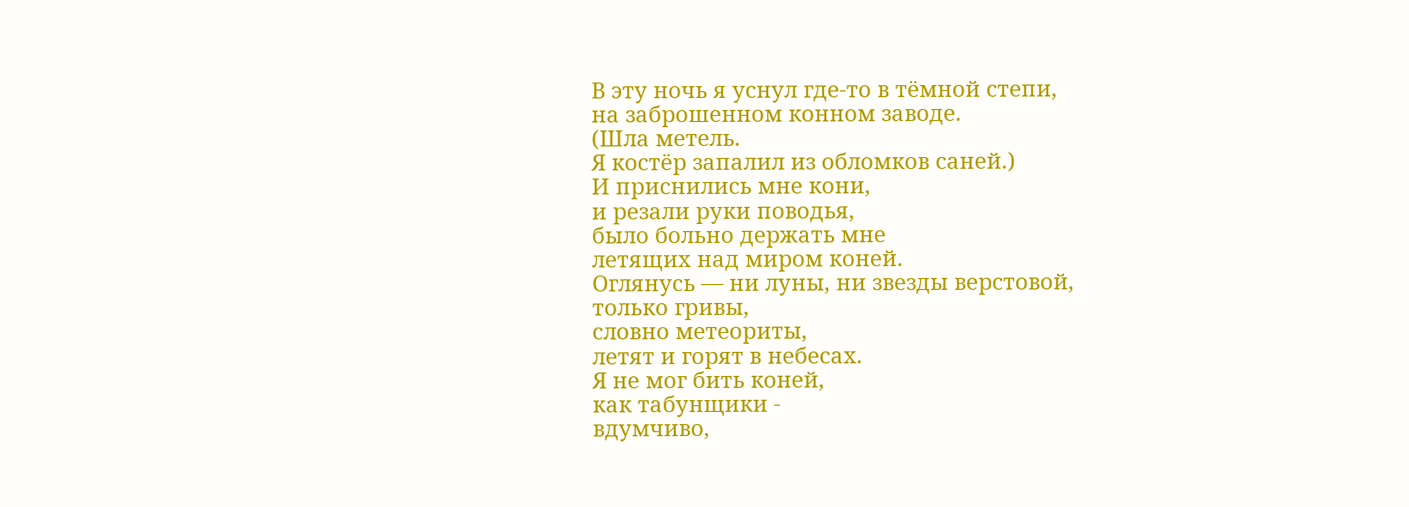В эту ночь я уснул где-то в тёмной степи,
на заброшенном конном заводе.
(Шла метель.
Я костёр запалил из обломков саней.)
И приснились мне кони,
и резали руки поводья,
было больно держать мне
летящих над миром коней.
Оглянусь — ни луны, ни звезды верстовой,
только гривы,
словно метеориты,
летят и горят в небесах.
Я не мог бить коней,
как табунщики -
вдумчиво,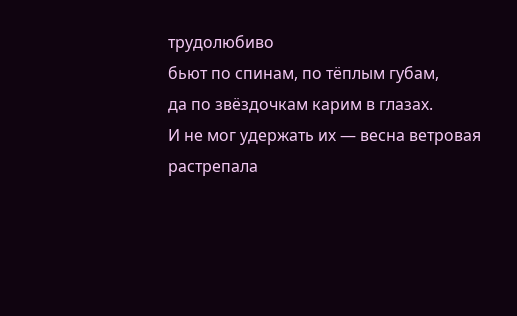трудолюбиво
бьют по спинам, по тёплым губам,
да по звёздочкам карим в глазах.
И не мог удержать их — весна ветровая
растрепала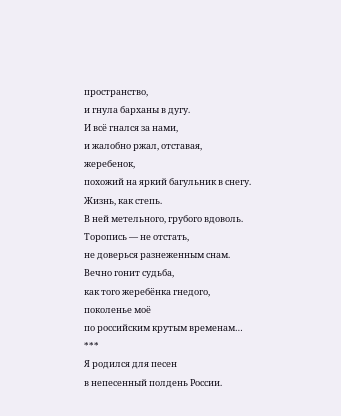пространство,
и гнула барханы в дугу.
И всё гнался за нами,
и жалобно ржал, отставая,
жеребенок,
похожий на яркий багульник в снегу.
Жизнь, как степь.
В ней метельного, грубого вдоволь.
Торопись — не отстать,
не доверься разнеженным снам.
Вечно гонит судьба,
как того жеребёнка гнедого,
поколенье моё
по российским крутым временам…
***
Я родился для песен
в непесенный полдень России.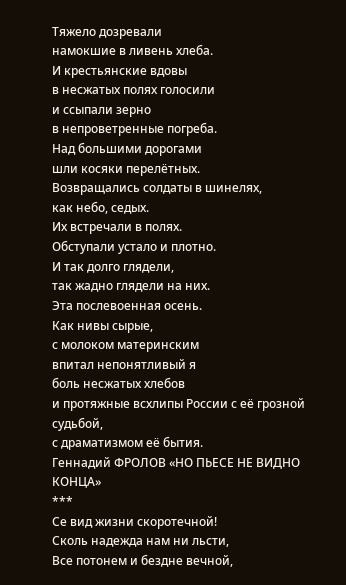Тяжело дозревали
намокшие в ливень хлеба.
И крестьянские вдовы
в несжатых полях голосили
и ссыпали зерно
в непроветренные погреба.
Над большими дорогами
шли косяки перелётных.
Возвращались солдаты в шинелях,
как небо, седых.
Их встречали в полях.
Обступали устало и плотно.
И так долго глядели,
так жадно глядели на них.
Эта послевоенная осень.
Как нивы сырые,
с молоком материнским
впитал непонятливый я
боль несжатых хлебов
и протяжные всхлипы России с её грозной судьбой,
с драматизмом её бытия.
Геннадий ФРОЛОВ «НО ПЬЕСЕ НЕ ВИДНО КОНЦА»
***
Се вид жизни скоротечной!
Сколь надежда нам ни льсти,
Все потонем и бездне вечной,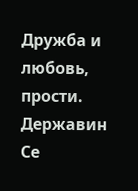Дружба и любовь, прости.
Державин
Се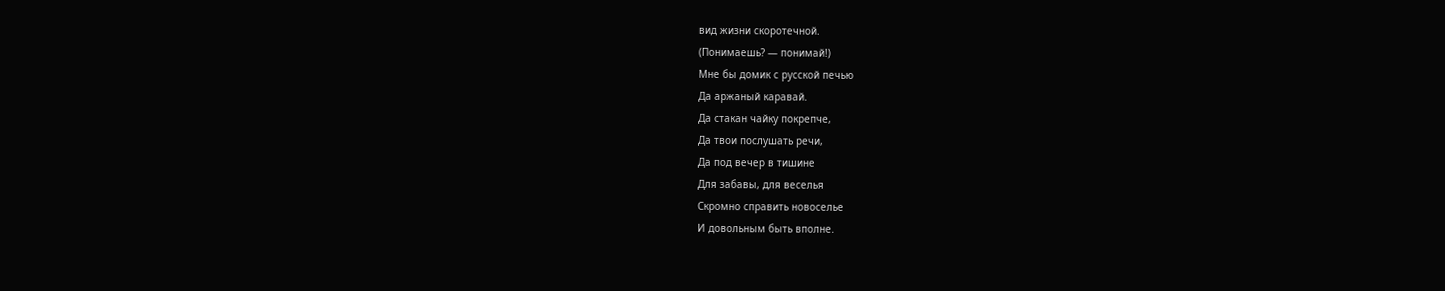вид жизни скоротечной.
(Понимаешь? — понимай!)
Мне бы домик с русской печью
Да аржаный каравай.
Да стакан чайку покрепче,
Да твои послушать речи,
Да под вечер в тишине
Для забавы, для веселья
Скромно справить новоселье
И довольным быть вполне.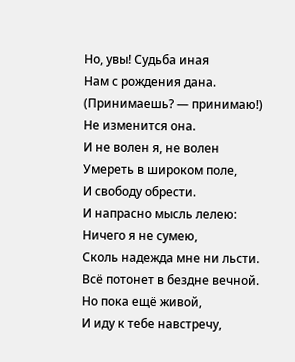Но, увы! Судьба иная
Нам с рождения дана.
(Принимаешь? — принимаю!)
Не изменится она.
И не волен я, не волен
Умереть в широком поле,
И свободу обрести.
И напрасно мысль лелею:
Ничего я не сумею,
Сколь надежда мне ни льсти.
Всё потонет в бездне вечной.
Но пока ещё живой,
И иду к тебе навстречу,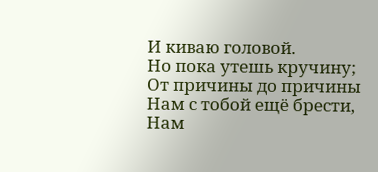И киваю головой.
Но пока утешь кручину;
От причины до причины
Нам с тобой ещё брести,
Нам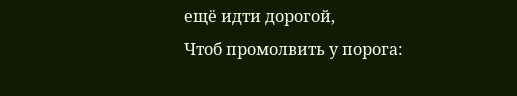ещё идти дорогой,
Чтоб промолвить у порога: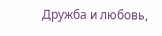Дружба и любовь,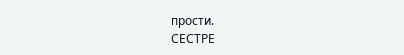прости.
СЕСТРЕ